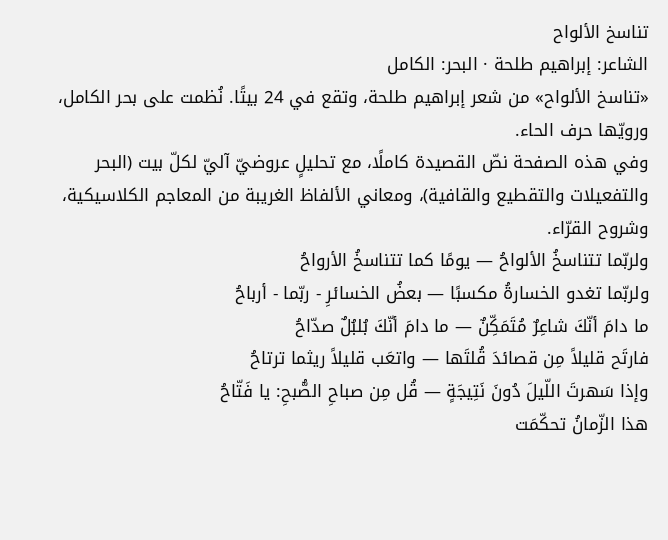تناسخ الألواح
الشاعر: إبراهيم طلحة · البحر: الكامل
«تناسخ الألواح» من شعر إبراهيم طلحة، وتقع في 24 بيتًا. نُظمت على بحر الكامل، ورويّها حرف الحاء.
وفي هذه الصفحة نصّ القصيدة كاملًا، مع تحليلٍ عروضيّ آليّ لكلّ بيت (البحر والتفعيلات والتقطيع والقافية)، ومعاني الألفاظ الغريبة من المعاجم الكلاسيكية، وشروح القرّاء.
ولربّما تتناسخُ الألواحُ — يومًا كما تتناسخُ الأرواحُ
ولربّما تغدو الخسارةُ مكسبًا — بعضُ الخسائرِ - ربّما - أرباحُ
ما دامَ أنّكَ شاعِرٌ مُتَمَكِّنٌ — ما دامَ أنّكَ بُلبُلٌ صدّاحُ
فارتَح قليلاً مِن قصائدَ قُلتَها — واتعَب قليلاً ريثما ترتاحُ
وإذا سَهرتَ اللّيلَ دُونَ نَتِيجَةٍ — قُل مِن صباحِ الصُّبحِ: يا فَتّاحُ
هذا الزّمانُ تحكّمَت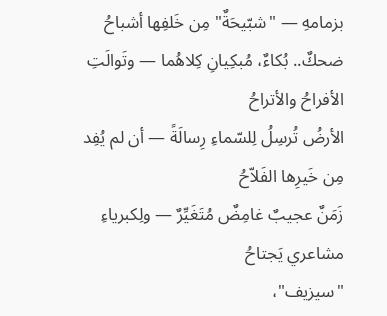بزمامهِ — "شبّيحَةٌ" مِن خَلفِها أشباحُ
ضحكٌ.. بُكاءٌ، مُبكِيانِ كِلاهُما — وتَوالَتِ الأفراحُ والأتراحُ
الأرضُ تُرسِلُ لِلسّماءِ رِسالَةً — أن لم يُفِد مِن خَيرِها الفَلاّحُ
زَمَنٌ عجيبٌ غامِضٌ مُتَغَيِّرٌ — ولِكبرياءِ مشاعري يَجتاحُ
"سيزيف"،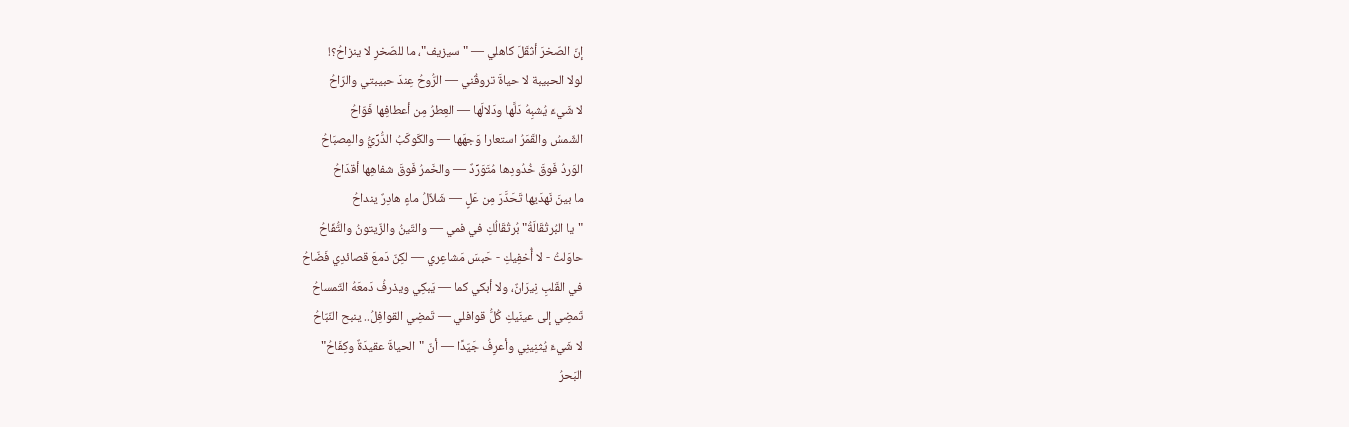إنّ الصّخرَ أثقَلَ كاهلي — "سيزيف"، ما للصّخرِ لا ينزاحُ؟!
لولا الحبيبة لا حياةَ تروقُني — الرُّوحُ عِندَ حبيبتي والرّاحُ
لا شَيءَ يُشبِهُ دَلَّها ودَلالَها — العِطرُ مِن أعطافِها فَوّاحُ
الشّمسُ والقَمَرُ استعارا وَجهَها — والكَوكَبُ الدُّرِّيُّ والمِصبَاحُ
الوَردُ فَوقَ خُدُودِها مُتَوَرِّدٌ — والخَمرُ فَوقَ شفاهِها أقدَاحُ
ما بينَ نَهدَيها تَحَدَّرَ مِن عَلٍ — شَلاّلُ ماءٍ هادِرٌ ينداحُ
"يا البُرتُقَالَةُ" بُرتُقَالُكِ في فمي — والتّينُ والزّيتونُ والتُّفّاحُ
حاوَلتُ - لا أُخفِيكِ - حَبسَ مَشاعِري — لكِنّ دَمعَ قصائدِي فَضّاحُ
في القَلبِ نِيرَانٌ، ولا أبكي كما — يَبكِي ويذرفُ دَمعَهُ التّمساحُ
تَمضِي إلى عينَيكِ كُلُّ قوافلي — تَمضِي القوافِلُ.. ينبح النّبّاحُ
لا شَيءَ يُثنِينِي وأعرِفُ جَيّدًا — أنّ "الحياةَ عقيدَةٌ وكِفَاحُ"
البَحرُ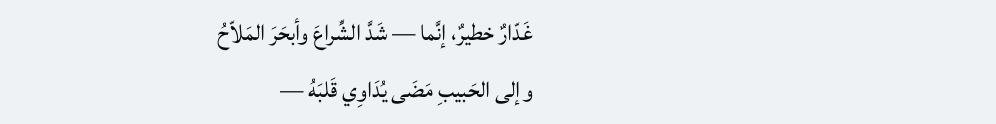غَدّارٌ خطيرٌ، إنَّما — شَدَّ الشِّراعَ وأبحَرَ المَلاّحُ
وإلى الحَبيبِ مَضَى يُدَاوِي قَلبَهُ —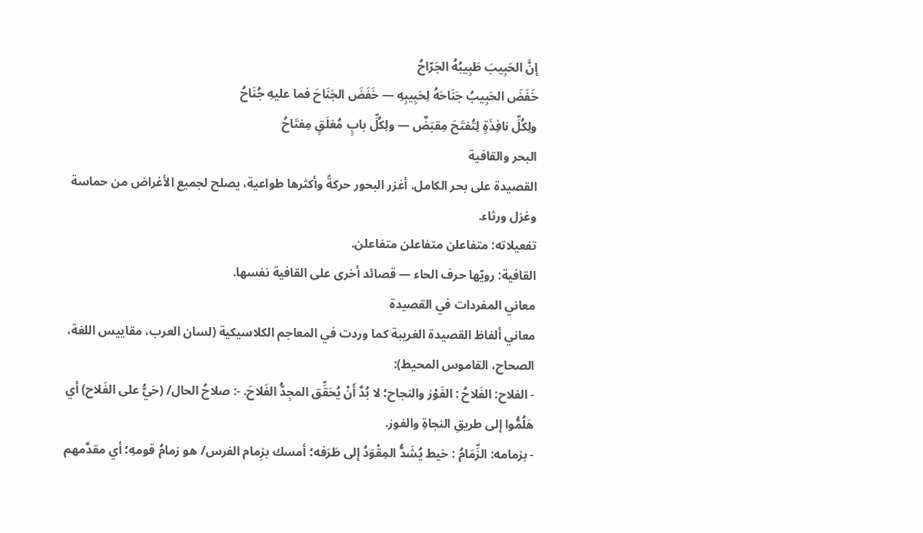إنَّ الحَبِيبَ طَبِيبُهُ الجَرّاحُ
خَفَضَ الحَبِيبُ جَنَاحَهُ لِحَبِيبِهِ — خَفَضَ الجَنَاحَ فما عليهِ جُنَاحُ
ولِكُلِّ نافِذَةٍ لِتُفتَحَ مِقبَضٌ — ولِكُلِّ بابٍ مُغلَقٍ مِفتَاحُ
البحر والقافية
القصيدة على بحر الكامل. أغزر البحور حركةً وأكثرها طواعية، يصلح لجميع الأغراض من حماسة وغزل ورثاء.
تفعيلاته: متفاعلن متفاعلن متفاعلن.
القافية: رويّها حرف الحاء — قصائد أخرى على القافية نفسها.
معاني المفردات في القصيدة
معاني ألفاظ القصيدة الغريبة كما وردت في المعاجم الكلاسيكية (لسان العرب، مقاييس اللغة، الصحاح، القاموس المحيط):
- الفلاح: الفَلاحُ : الفَوْز والنجاح؛ لا بُدَّ أَنْ يُحَقِّق المجِدُّ الفَلاحَ. -: صلاحُ الحال/ (حَيُّ على الفَلاح) أي هَلُمُّوا إلى طريقِ النجاةِ والفوز.
- بزمامه: الزِّمَامُ : خيط يُشَدُّ المِقْوَدُ إلى طَرَفه؛ أمسك بزِمام الفرس/ هو زمامُ قومهِ؛ أي مقدَّمهم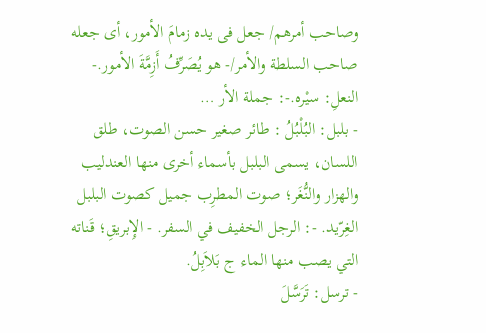وصاحب أمرهم/ جعل فى يده زمامَ الأمور، أى جعله صاحب السلطة والأمر/- هو يُصَرِّفُ أَزِمَّةَ الأمور.- النعلِ: سيْره.-: جملة الأر …
- بلبل: البُلْبُلُ : طائر صغير حسن الصوت، طلق اللسان، يسمى البلبل بأسماء أخرى منها العندليب والهزار والنُّغَر؛ صوت المطرِب جميل كصوت البلبل الغِرّيد. -: الرجل الخفيف في السفر. - الإِبريقِ؛ قَناته التي يصب منها الماء ج بَلاَبِلُ.
- ترسل: تَرَسَّلَ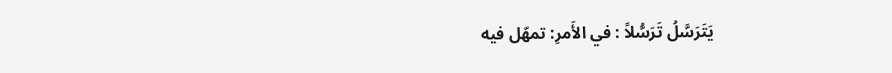يَتَرَسَّلُ تَرَسُّلاً : في الأَمرِ: تمهّل فيه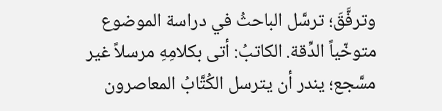وترفَّقَ؛ ترسَّل الباحثُ في دراسة الموضوع متوخّياً الدِّقة. الكاتبُ: أتى بكلامِهِ مرسلاً غير مسَّجع؛ يندر أن يترسل الكُتَّابُ المعاصرون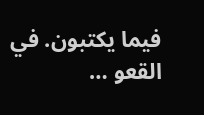فيما يكتبون. في القعو …